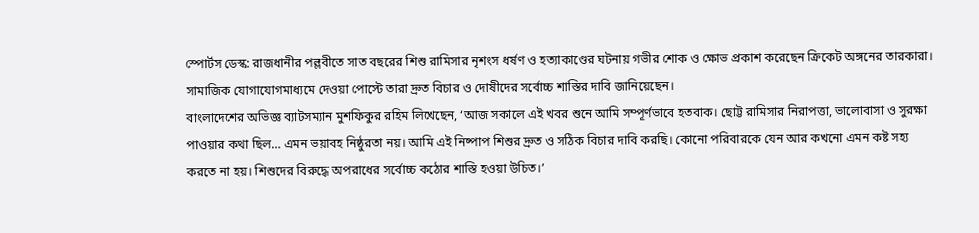স্পোর্টস ডেস্ক: রাজধানীর পল্লবীতে সাত বছরের শিশু রামিসার নৃশংস ধর্ষণ ও হত্যাকাণ্ডের ঘটনায় গভীর শোক ও ক্ষোভ প্রকাশ করেছেন ক্রিকেট অঙ্গনের তারকারা। সামাজিক যোগাযোগমাধ্যমে দেওয়া পোস্টে তারা দ্রুত বিচার ও দোষীদের সর্বোচ্চ শাস্তির দাবি জানিয়েছেন।
বাংলাদেশের অভিজ্ঞ ব্যাটসম্যান মুশফিকুর রহিম লিখেছেন, ‘আজ সকালে এই খবর শুনে আমি সম্পূর্ণভাবে হতবাক। ছোট্ট রামিসার নিরাপত্তা, ভালোবাসা ও সুরক্ষা পাওয়ার কথা ছিল… এমন ভয়াবহ নিষ্ঠুরতা নয়। আমি এই নিষ্পাপ শিশুর দ্রুত ও সঠিক বিচার দাবি করছি। কোনো পরিবারকে যেন আর কখনো এমন কষ্ট সহ্য করতে না হয়। শিশুদের বিরুদ্ধে অপরাধের সর্বোচ্চ কঠোর শাস্তি হওয়া উচিত।’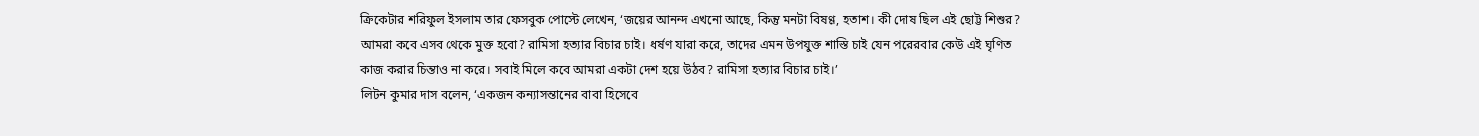ক্রিকেটার শরিফুল ইসলাম তার ফেসবুক পোস্টে লেখেন, ‘জয়ের আনন্দ এখনো আছে, কিন্তু মনটা বিষণ্ণ, হতাশ। কী দোষ ছিল এই ছোট্ট শিশুর? আমরা কবে এসব থেকে মুক্ত হবো? রামিসা হত্যার বিচার চাই। ধর্ষণ যারা করে, তাদের এমন উপযুক্ত শাস্তি চাই যেন পরেরবার কেউ এই ঘৃণিত কাজ করার চিন্তাও না করে। সবাই মিলে কবে আমরা একটা দেশ হয়ে উঠব? রামিসা হত্যার বিচার চাই।’
লিটন কুমার দাস বলেন, ‘একজন কন্যাসন্তানের বাবা হিসেবে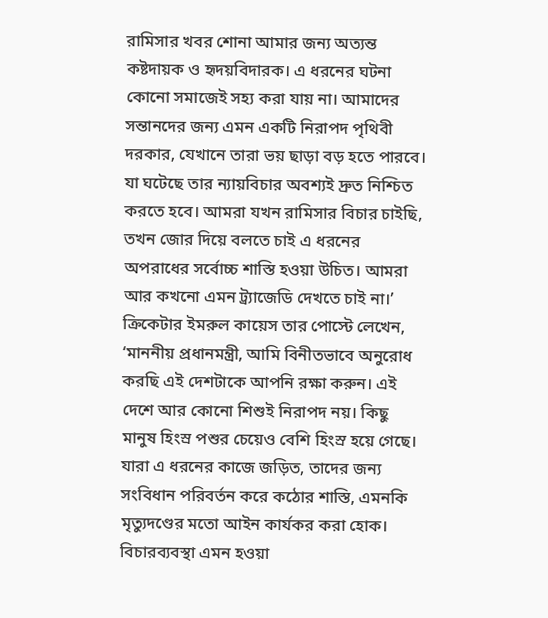রামিসার খবর শোনা আমার জন্য অত্যন্ত কষ্টদায়ক ও হৃদয়বিদারক। এ ধরনের ঘটনা কোনো সমাজেই সহ্য করা যায় না। আমাদের সন্তানদের জন্য এমন একটি নিরাপদ পৃথিবী দরকার, যেখানে তারা ভয় ছাড়া বড় হতে পারবে। যা ঘটেছে তার ন্যায়বিচার অবশ্যই দ্রুত নিশ্চিত করতে হবে। আমরা যখন রামিসার বিচার চাইছি, তখন জোর দিয়ে বলতে চাই এ ধরনের অপরাধের সর্বোচ্চ শাস্তি হওয়া উচিত। আমরা আর কখনো এমন ট্র্যাজেডি দেখতে চাই না।’
ক্রিকেটার ইমরুল কায়েস তার পোস্টে লেখেন, ‘মাননীয় প্রধানমন্ত্রী, আমি বিনীতভাবে অনুরোধ করছি এই দেশটাকে আপনি রক্ষা করুন। এই দেশে আর কোনো শিশুই নিরাপদ নয়। কিছু মানুষ হিংস্র পশুর চেয়েও বেশি হিংস্র হয়ে গেছে। যারা এ ধরনের কাজে জড়িত, তাদের জন্য সংবিধান পরিবর্তন করে কঠোর শাস্তি, এমনকি মৃত্যুদণ্ডের মতো আইন কার্যকর করা হোক। বিচারব্যবস্থা এমন হওয়া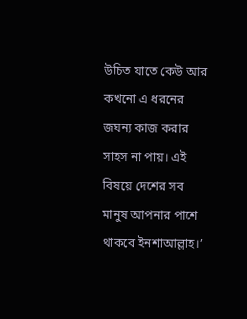উচিত যাতে কেউ আর কখনো এ ধরনের জঘন্য কাজ করার সাহস না পায়। এই বিষয়ে দেশের সব মানুষ আপনার পাশে থাকবে ইনশাআল্লাহ।’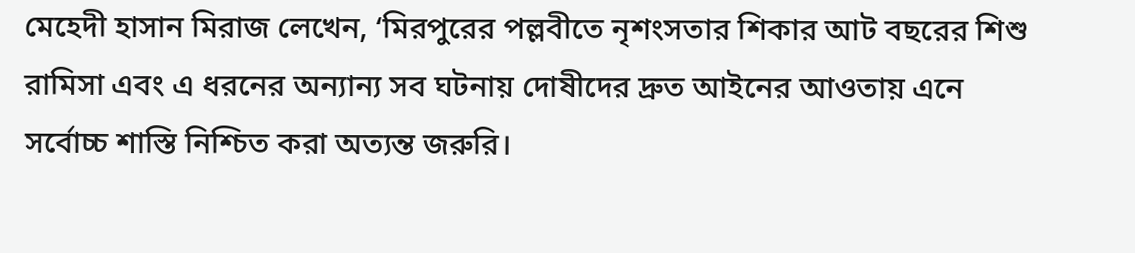মেহেদী হাসান মিরাজ লেখেন, ‘মিরপুরের পল্লবীতে নৃশংসতার শিকার আট বছরের শিশু রামিসা এবং এ ধরনের অন্যান্য সব ঘটনায় দোষীদের দ্রুত আইনের আওতায় এনে সর্বোচ্চ শাস্তি নিশ্চিত করা অত্যন্ত জরুরি।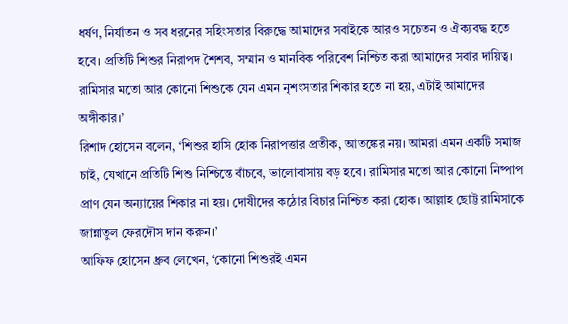ধর্ষণ, নির্যাতন ও সব ধরনের সহিংসতার বিরুদ্ধে আমাদের সবাইকে আরও সচেতন ও ঐক্যবদ্ধ হতে হবে। প্রতিটি শিশুর নিরাপদ শৈশব, সম্মান ও মানবিক পরিবেশ নিশ্চিত করা আমাদের সবার দায়িত্ব। রামিসার মতো আর কোনো শিশুকে যেন এমন নৃশংসতার শিকার হতে না হয়, এটাই আমাদের অঙ্গীকার।’
রিশাদ হোসেন বলেন, ‘শিশুর হাসি হোক নিরাপত্তার প্রতীক, আতঙ্কের নয়। আমরা এমন একটি সমাজ চাই, যেখানে প্রতিটি শিশু নিশ্চিন্তে বাঁচবে, ভালোবাসায় বড় হবে। রামিসার মতো আর কোনো নিষ্পাপ প্রাণ যেন অন্যায়ের শিকার না হয়। দোষীদের কঠোর বিচার নিশ্চিত করা হোক। আল্লাহ ছোট্ট রামিসাকে জান্নাতুল ফেরদৌস দান করুন।’
আফিফ হোসেন ধ্রুব লেখেন, ‘কোনো শিশুরই এমন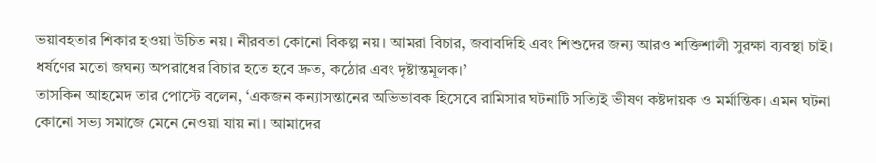ভয়াবহতার শিকার হওয়া উচিত নয়। নীরবতা কোনো বিকল্প নয়। আমরা বিচার, জবাবদিহি এবং শিশুদের জন্য আরও শক্তিশালী সুরক্ষা ব্যবস্থা চাই। ধর্ষণের মতো জঘন্য অপরাধের বিচার হতে হবে দ্রুত, কঠোর এবং দৃষ্টান্তমূলক।’
তাসকিন আহমেদ তার পোস্টে বলেন, ‘একজন কন্যাসন্তানের অভিভাবক হিসেবে রামিসার ঘটনাটি সত্যিই ভীষণ কষ্টদায়ক ও মর্মান্তিক। এমন ঘটনা কোনো সভ্য সমাজে মেনে নেওয়া যায় না। আমাদের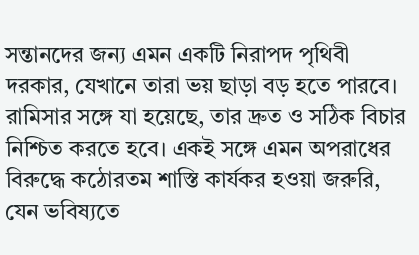সন্তানদের জন্য এমন একটি নিরাপদ পৃথিবী দরকার, যেখানে তারা ভয় ছাড়া বড় হতে পারবে। রামিসার সঙ্গে যা হয়েছে, তার দ্রুত ও সঠিক বিচার নিশ্চিত করতে হবে। একই সঙ্গে এমন অপরাধের বিরুদ্ধে কঠোরতম শাস্তি কার্যকর হওয়া জরুরি, যেন ভবিষ্যতে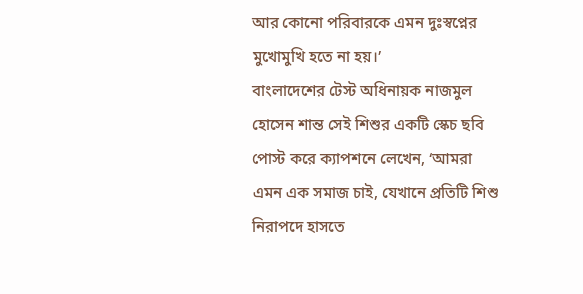আর কোনো পরিবারকে এমন দুঃস্বপ্নের মুখোমুখি হতে না হয়।’
বাংলাদেশের টেস্ট অধিনায়ক নাজমুল হোসেন শান্ত সেই শিশুর একটি স্কেচ ছবি পোস্ট করে ক্যাপশনে লেখেন, ‘আমরা এমন এক সমাজ চাই, যেখানে প্রতিটি শিশু নিরাপদে হাসতে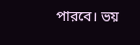পারবে। ভয়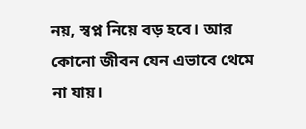নয়, স্বপ্ন নিয়ে বড় হবে। আর কোনো জীবন যেন এভাবে থেমে না যায়।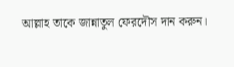আল্লাহ তাকে জান্নাতুল ফেরদৌস দান করুন।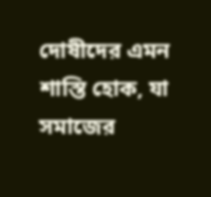দোষীদের এমন শাস্তি হোক, যা সমাজের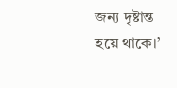জন্য দৃষ্টান্ত হয়ে থাকে।’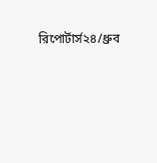রিপোর্টার্স২৪/ধ্রুব